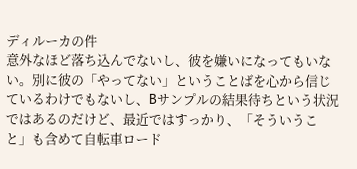ディルーカの件
意外なほど落ち込んでないし、彼を嫌いになってもいない。別に彼の「やってない」ということばを心から信じているわけでもないし、Bサンプルの結果待ちという状況ではあるのだけど、最近ではすっかり、「そういうこと」も含めて自転車ロード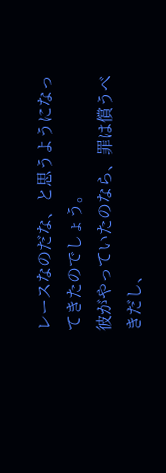レースなのだな、と思うようになってきたのでしょう。
彼がやっていたのなら、罪は償うべきだし、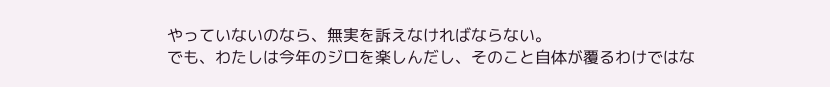やっていないのなら、無実を訴えなければならない。
でも、わたしは今年のジロを楽しんだし、そのこと自体が覆るわけではな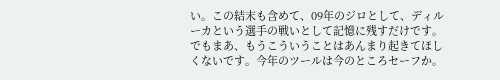い。この結末も含めて、09年のジロとして、ディルーカという選手の戦いとして記憶に残すだけです。
でもまあ、もうこういうことはあんまり起きてほしくないです。今年のツールは今のところセーフか。